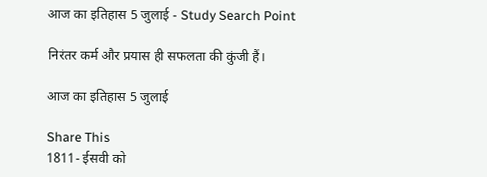आज का इतिहास 5 जुलाई - Study Search Point

निरंतर कर्म और प्रयास ही सफलता की कुंजी हैं।

आज का इतिहास 5 जुलाई

Share This
1811- ईसवी को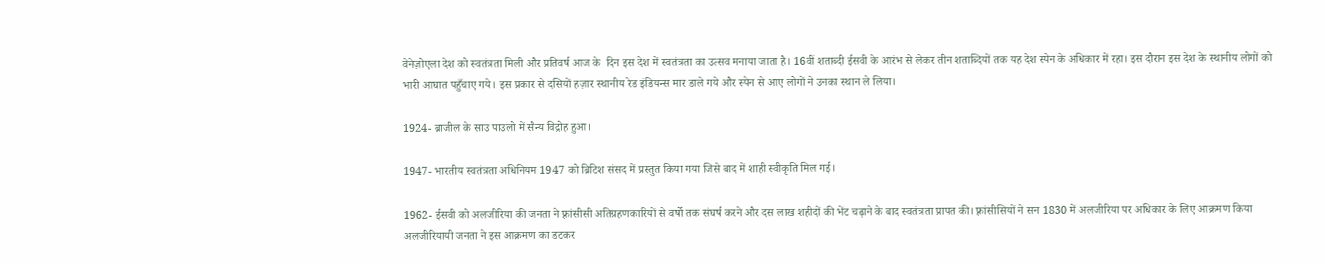वेनेज़ोएला देश को स्वतंत्रता मिली और प्रतिवर्ष आज के  दिन इस देश में स्वतंत्रता का उत्सव मनाया जाता है। 16वीं शताब्दी ईसवी के आरंभ से लेकर तीन शताब्दियों तक यह देश स्पेन के अधिकार में रहा। इस दौरान इस देश के स्थानीय लोगों को भारी आघात पहुँचाए गये। इस प्रकार से दसियों हज़ार स्थानीय रेड इंडियन्स मार डाले गये और स्पेन से आए लोगों ने उनका स्थान ले लिया।

1924- ब्राजील के साउ पाउलो में सैन्य विद्रोह हुआ।

1947- भारतीय स्वतंत्रता अधिनियम 1947 को ब्रिटिश संसद में प्रस्तुत किया गया जिसे बाद में शाही स्वीकृति मिल गई।

1962- ईसवी को अलजीरिया की जनता ने फ़्रांसीसी अतिग्रहणकारियों से वर्षो तक संघर्ष करने और दस लाख शहीदों की भेंट चढ़ाने के बाद स्वतंत्रता प्रापत की। फ़्रांसीसियों ने सन 1830 में अलजीरिया पर अधिकार के लिए आक्रमण किया अलजीरियायी जनता ने इस आक्रमण का डटकर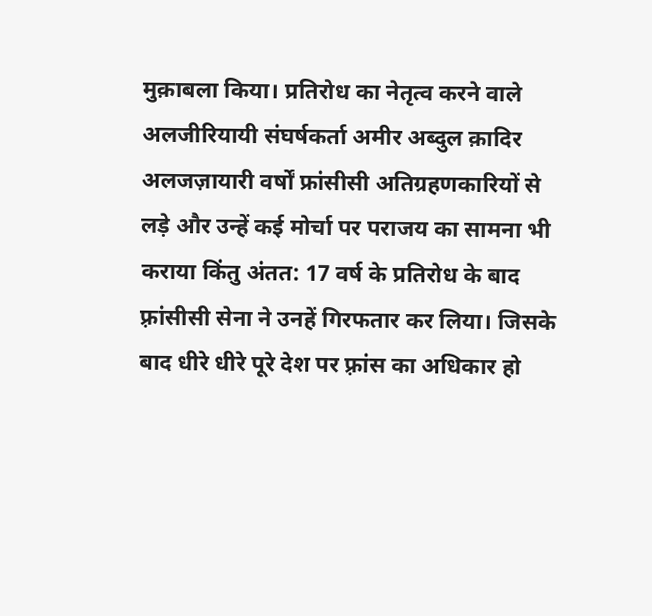मुक़ाबला किया। प्रतिरोध का नेतृत्व करने वाले अलजीरियायी संघर्षकर्ता अमीर अब्दुल क़ादिर अलजज़ायारी वर्षों फ्रांसीसी अतिग्रहणकारियों से लड़े और उन्हें कई मोर्चा पर पराजय का सामना भी कराया किंतु अंतत: 17 वर्ष के प्रतिरोध के बाद फ़्रांसीसी सेना ने उनहें गिरफतार कर लिया। जिसके बाद धीरे धीरे पूरे देश पर फ़्रांस का अधिकार हो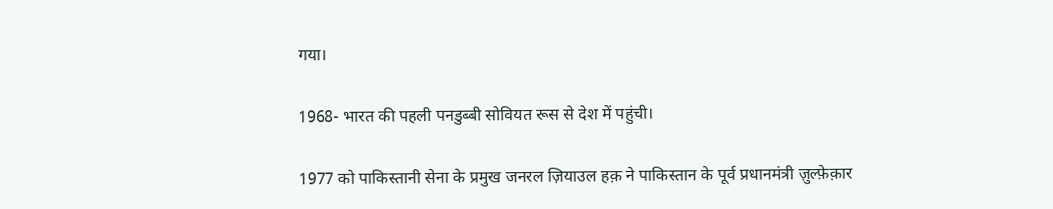गया।

1968- भारत की पहली पनडुब्बी सोवियत रूस से देश में पहुंची।

1977 को पाकिस्तानी सेना के प्रमुख जनरल ज़ियाउल हक़ ने पाकिस्तान के पूर्व प्रधानमंत्री ज़ुल्फ़ेक़ार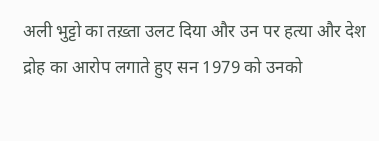अली भुट्टो का तख़्ता उलट दिया और उन पर हत्या और देश द्रोह का आरोप लगाते हुए सन 1979 को उनको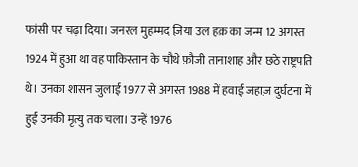फांसी पर चढ़ा दिया। जनरल मुहम्मद ज़िया उल हक़ का जन्म 12 अगस्त 1924 में हुआ था वह पाकिस्तान के चौथे फ़ौजी तानाशाह और छठे राष्ट्रपति थे। उनका शासन जुलाई 1977 से अगस्त 1988 में हवाई जहाज़ दुर्घटना में हुई उनकी मृत्यु तक चला। उन्हें 1976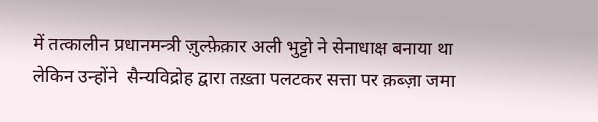में तत्कालीन प्रधानमन्त्री ज़ुल्फ़ेक़ार अली भुट्टो ने सेनाधाक्ष बनाया था लेकिन उन्होंने  सैन्यविद्रोह द्वारा तख़्ता पलटकर सत्ता पर क़ब्ज़ा जमा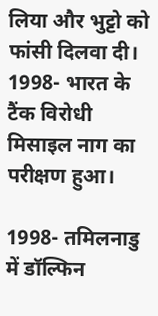लिया और भुट्टो को फांसी दिलवा दी।
1998- भारत के टैंक विरोधी मिसाइल नाग का परीक्षण हुआ।

1998- तमिलनाडु में डॉल्फिन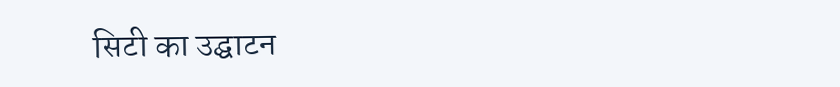सिटी का उद्घाटन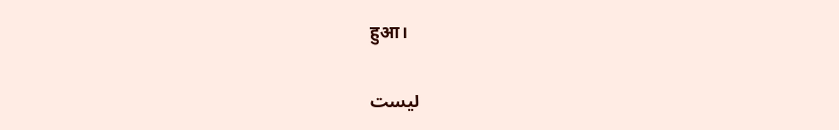हुआ।

ليست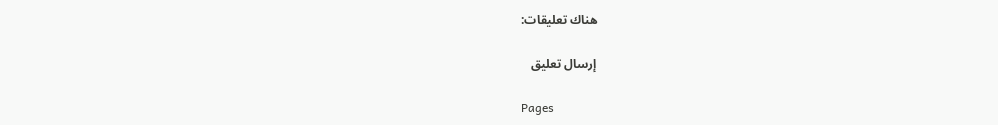هناك تعليقات:

إرسال تعليق

Pages